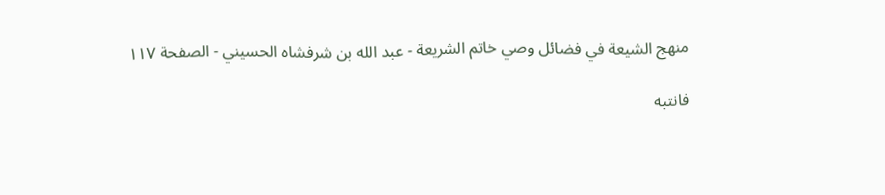منهج الشيعة في فضائل وصي خاتم الشريعة - عبد الله بن شرفشاه الحسيني - الصفحة ١١٧

فانتبه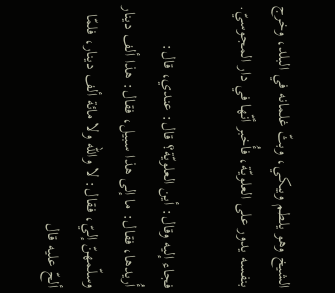الشيخ وهو يلطم ويبكي، وبثّ غلمانه في البلد، وخرج بنفسه يدور على العلويّة، فأُخبر أنّها في دار المجوسيّ.

فجاء إليه وقال: أين العلويّة؟ قال: عندي، قال: أُريدها، فقال: ما إلى هذا سبيل، فقال: هذا ألف دينار وسلّمهنّ إليّ، فقال: لا والله ولا مائة ألف دينار، فلمّا ألحّ عليه قال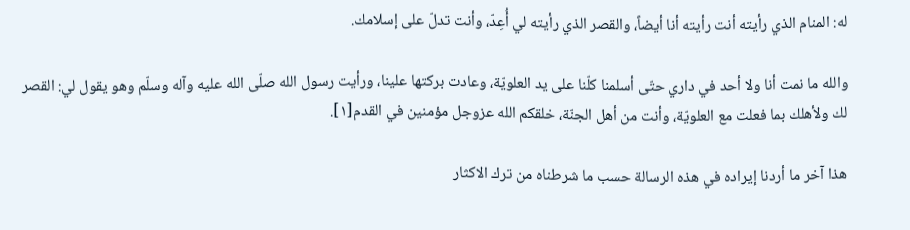له: المنام الذي رأيته أنت رأيته أنا أيضاً، والقصر الذي رأيته لي أُعِدّ، وأنت تدلّ على إسلامك.

والله ما نمت أنا ولا أحد في داري حتّى أسلمنا كلّنا على يد العلويّة، وعادت بركتها علينا، ورأيت رسول الله صلّى الله عليه وآله وسلّم وهو يقول لي: القصر لك ولأهلك بما فعلت مع العلويّة، وأنت من أهل الجنّة، خلقكم الله عزوجل مؤمنين في القدم[١].

هذا آخر ما أردنا إيراده في هذه الرسالة حسب ما شرطناه من ترك الاكثار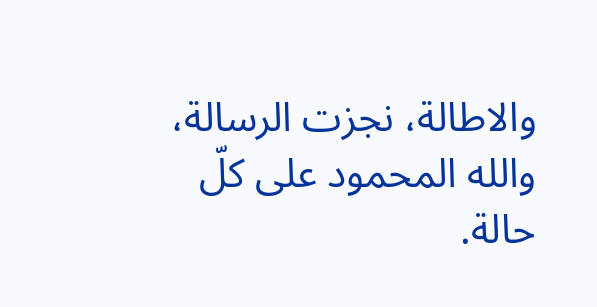والاطالة، نجزت الرسالة، والله المحمود على كلّ حالة.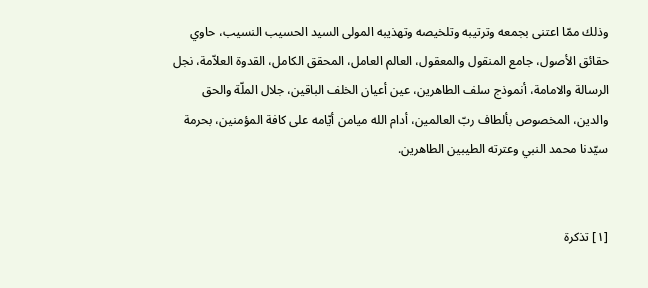وذلك ممّا اعتنى بجمعه وترتيبه وتلخيصه وتهذيبه المولى السيد الحسيب النسيب، حاوي حقائق الأصول، جامع المنقول والمعقول، العالم العامل، المحقق الكامل، القدوة العلاّمة، نجل الرسالة والامامة، أنموذج سلف الطاهرين، عين أعيان الخلف الباقين، جلال الملّة والحق والدين، المخصوص بألطاف ربّ العالمين، أدام الله ميامن أيّامه على كافة المؤمنين، بحرمة سيّدنا محمد النبي وعترته الطيبين الطاهرين.


[١] تذكرة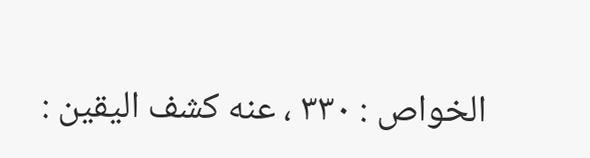الخواص : ٣٣٠ ، عنه كشف اليقين :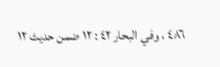٤٨٦ ، وفي البحار ٤٢ : ١٢ ضمن حديث ١٢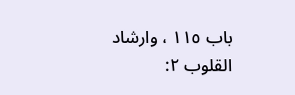باب ١١٥ ، وارشاد القلوب ٢: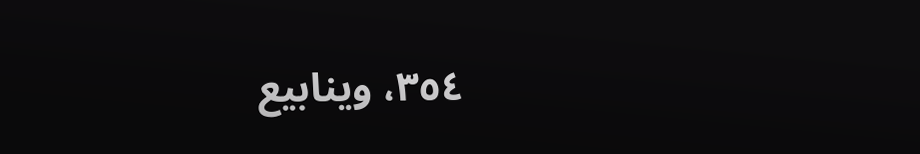٣٥٤، وينابيع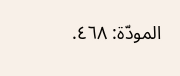المودّة: ٤٦٨.